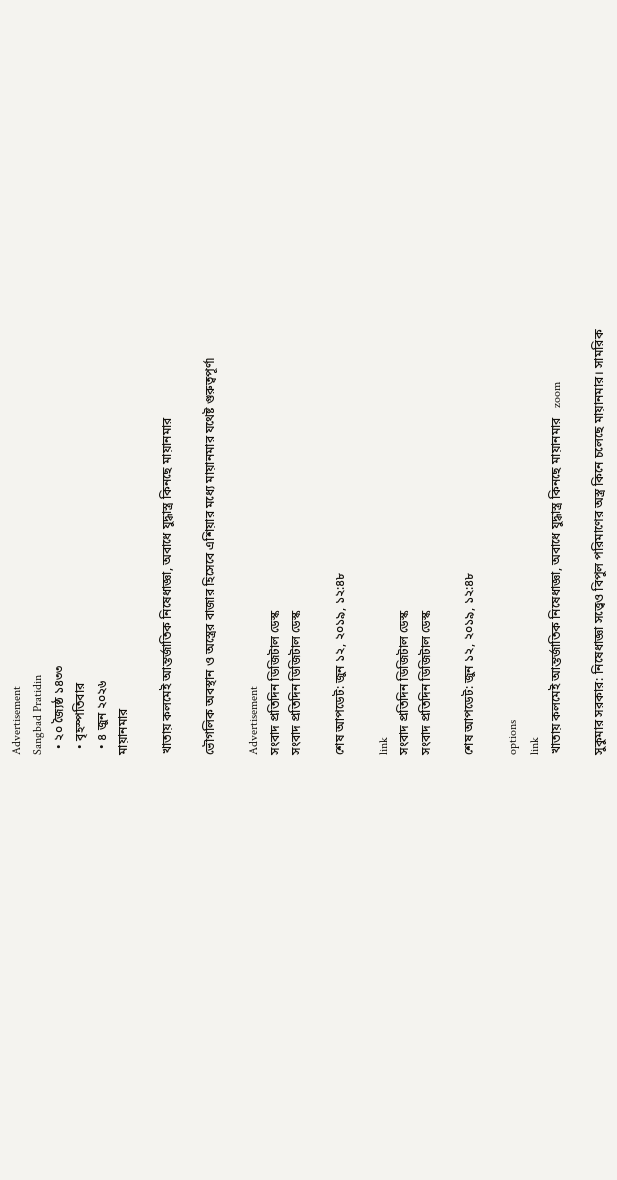Advertisement
Sangbad Pratidin
  • ২০ জ্যৈষ্ঠ ১৪৩৩
  • বৃহস্পতিবার
  • ৪ জুন ২০২৬
মায়ানমার

খাতায় কলমেই আন্তর্জাতিক নিষেধাজ্ঞা, অবাধে যুদ্ধাস্ত্র কিনছে মায়ানমার

ভৌগলিক অবস্থান ও অস্ত্রের বাজার হিসেবে এশিয়ার মধ্যে মায়ানমার যথেষ্ট গুরুত্বপূর্ণ৷

Advertisement
সংবাদ প্রতিদিন ডিজিটাল ডেস্ক
সংবাদ প্রতিদিন ডিজিটাল ডেস্ক

শেষ আপডেট: জুন ১২, ২০১৯, ১২:৪৮

link
সংবাদ প্রতিদিন ডিজিটাল ডেস্ক
সংবাদ প্রতিদিন ডিজিটাল ডেস্ক

শেষ আপডেট: জুন ১২, ২০১৯, ১২:৪৮

options
link
খাতায় কলমেই আন্তর্জাতিক নিষেধাজ্ঞা, অবাধে যুদ্ধাস্ত্র কিনছে মায়ানমার   zoom

সুকুমার সরকার: নিষেধাজ্ঞা সত্ত্বেও বিপুল পরিমাণের অস্ত্র কিনে চলেছে মায়ানমার। সামরিক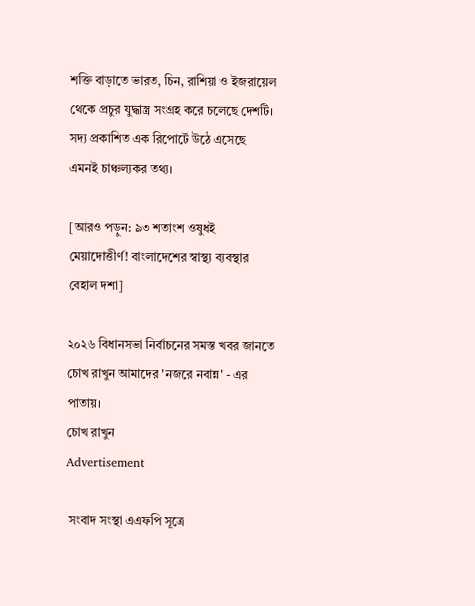শক্তি বাড়াতে ভারত, চিন, রাশিয়া ও ইজরায়েল থেকে প্রচুর যুদ্ধাস্ত্র সংগ্রহ করে চলেছে দেশটি। সদ্য প্রকাশিত এক রিপোর্টে উঠে এসেছে এমনই চাঞ্চল্যকর তথ্য।

[আরও পড়ুন: ৯৩ শতাংশ ওষুধই মেয়াদোত্তীর্ণ! বাংলাদেশের স্বাস্থ্য ব্যবস্থার বেহাল দশা]

২০২৬ বিধানসভা নির্বাচনের সমস্ত খবর জানতে চোখ রাখুন আমাদের 'নজরে নবান্ন' - এর পাতায়।
চোখ রাখুন
Advertisement

 সংবাদ সংস্থা এএফপি সূত্রে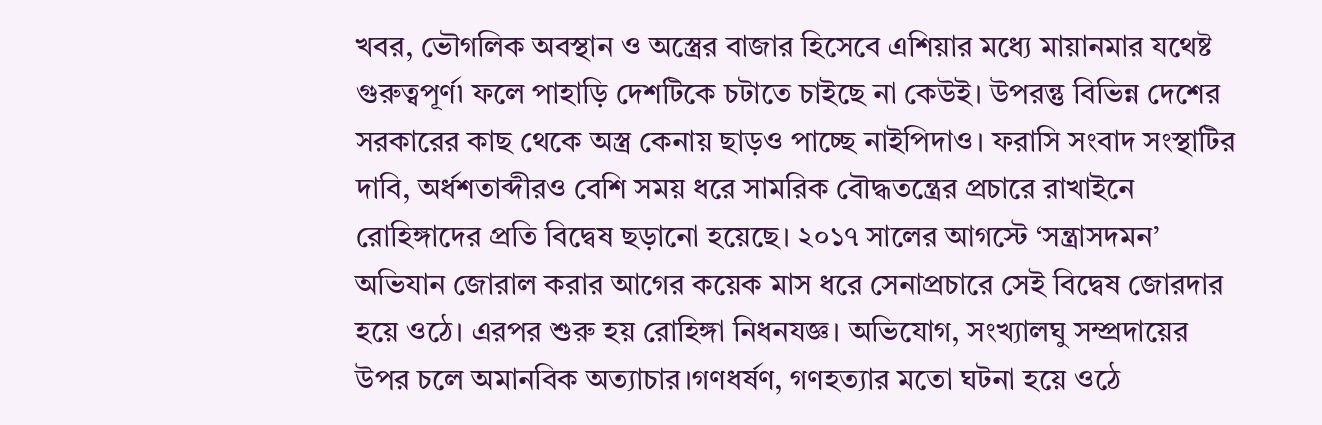খবর, ভৌগলিক অবস্থান ও অস্ত্রের বাজার হিসেবে এশিয়ার মধ্যে মায়ানমার যথেষ্ট গুরুত্বপূর্ণ৷ ফলে পাহাড়ি দেশটিকে চটাতে চাইছে না কেউই। উপরন্তু বিভিন্ন দেশের সরকারের কাছ থেকে অস্ত্র কেনায় ছাড়ও পাচ্ছে নাইপিদাও। ফরাসি সংবাদ সংস্থাটির দাবি, অর্ধশতাব্দীরও বেশি সময় ধরে সামরিক বৌদ্ধতন্ত্রের প্রচারে রাখাইনে রোহিঙ্গাদের প্রতি বিদ্বেষ ছড়ানো হয়েছে। ২০১৭ সালের আগস্টে ‘সন্ত্রাসদমন’ অভিযান জোরাল করার আগের কয়েক মাস ধরে সেনাপ্রচারে সেই বিদ্বেষ জোরদার হয়ে ওঠে। এরপর শুরু হয় রোহিঙ্গা নিধনযজ্ঞ। অভিযোগ, সংখ্যালঘু সম্প্রদায়ের উপর চলে অমানবিক অত্যাচার।গণধর্ষণ, গণহত্যার মতো ঘটনা হয়ে ওঠে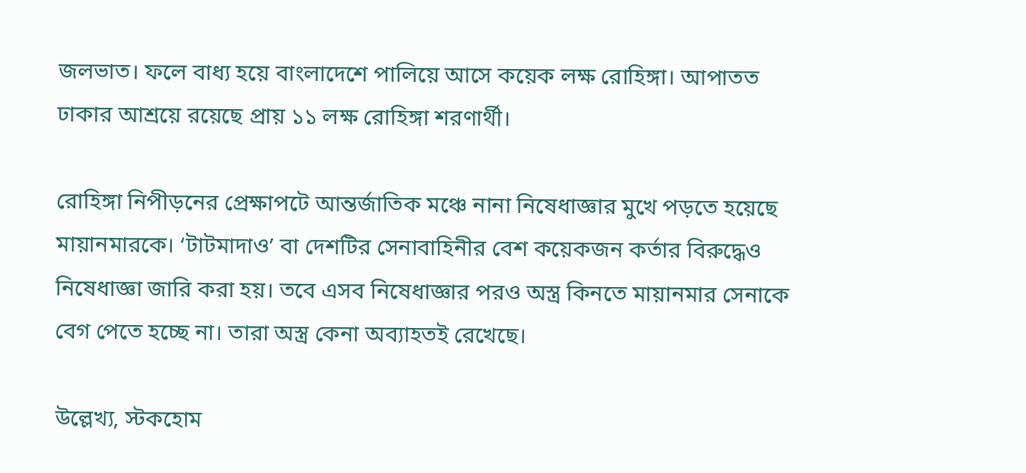জলভাত। ফলে বাধ্য হয়ে বাংলাদেশে পালিয়ে আসে কয়েক লক্ষ রোহিঙ্গা। আপাতত ঢাকার আশ্রয়ে রয়েছে প্রায় ১১ লক্ষ রোহিঙ্গা শরণার্থী।

রোহিঙ্গা নিপীড়নের প্রেক্ষাপটে আন্তর্জাতিক মঞ্চে নানা নিষেধাজ্ঞার মুখে পড়তে হয়েছে মায়ানমারকে। ‘টাটমাদাও’ বা দেশটির সেনাবাহিনীর বেশ কয়েকজন কর্তার বিরুদ্ধেও নিষেধাজ্ঞা জারি করা হয়। তবে এসব নিষেধাজ্ঞার পরও অস্ত্র কিনতে মায়ানমার সেনাকে বেগ পেতে হচ্ছে না। তারা অস্ত্র কেনা অব্যাহতই রেখেছে।

উল্লেখ্য, স্টকহোম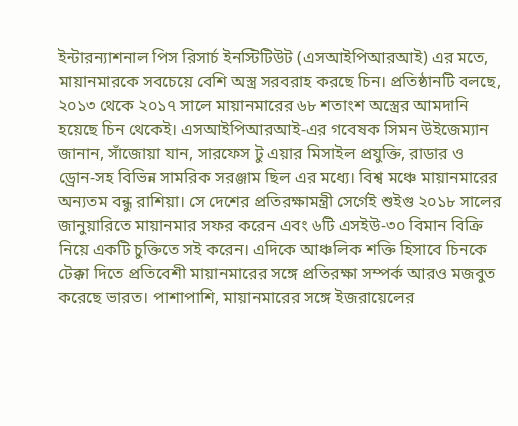ইন্টারন্যাশনাল পিস রিসার্চ ইনস্টিটিউট (এসআইপিআরআই) এর মতে, মায়ানমারকে সবচেয়ে বেশি অস্ত্র সরবরাহ করছে চিন। প্রতিষ্ঠানটি বলছে, ২০১৩ থেকে ২০১৭ সালে মায়ানমারের ৬৮ শতাংশ অস্ত্রের আমদানি হয়েছে চিন থেকেই। এসআইপিআরআই-এর গবেষক সিমন উইজেম্যান জানান, সাঁজোয়া যান, সারফেস টু এয়ার মিসাইল প্রযুক্তি, রাডার ও ড্রোন-সহ বিভিন্ন সামরিক সরঞ্জাম ছিল এর মধ্যে। বিশ্ব মঞ্চে মায়ানমারের অন্যতম বন্ধু রাশিয়া। সে দেশের প্রতিরক্ষামন্ত্রী সের্গেই শুইগু ২০১৮ সালের জানুয়ারিতে মায়ানমার সফর করেন এবং ৬টি এসইউ-৩০ বিমান বিক্রি নিয়ে একটি চুক্তিতে সই করেন। এদিকে আঞ্চলিক শক্তি হিসাবে চিনকে টেক্কা দিতে প্রতিবেশী মায়ানমারের সঙ্গে প্রতিরক্ষা সম্পর্ক আরও মজবুত করেছে ভারত। পাশাপাশি, মায়ানমারের সঙ্গে ইজরায়েলের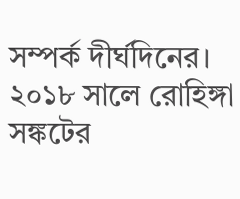সম্পর্ক দীর্ঘদিনের। ২০১৮ সালে রোহিঙ্গা সঙ্কটের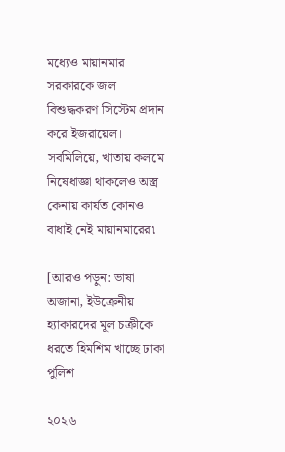মধ্যেও মায়ানমার সরকারকে জল বিশুদ্ধকরণ সিস্টেম প্রদান করে ইজরায়েল। সবমিলিয়ে, খাতায় কলমে নিষেধাজ্ঞা থাকলেও অস্ত্র কেনায় কার্যত কোনও বাধাই নেই মায়ানমারের৷

[আরও পড়ুন: ভাষা অজানা, ইউক্রেনীয় হ্যাকারদের মূল চক্রীকে ধরতে হিমশিম খাচ্ছে ঢাকা পুলিশ

২০২৬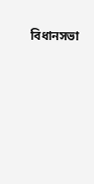বিধানসভা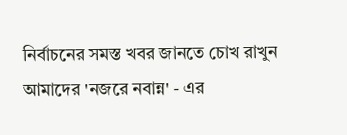নির্বাচনের সমস্ত খবর জানতে চোখ রাখুন আমাদের 'নজরে নবান্ন' - এর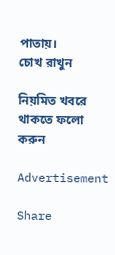পাতায়।
চোখ রাখুন

নিয়মিত খবরে থাকতে ফলো করুন

Advertisement

Share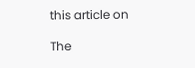this article on

The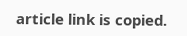article link is copied.